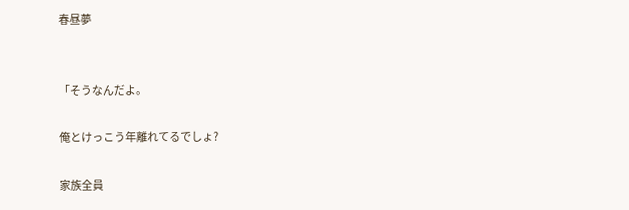春昼夢


「そうなんだよ。

俺とけっこう年離れてるでしょ?

家族全員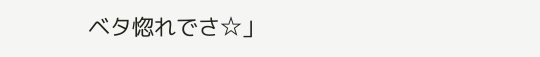ベタ惚れでさ☆」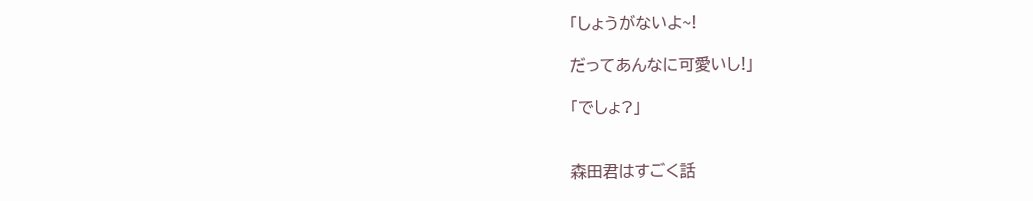「しょうがないよ~!

だってあんなに可愛いし!」

「でしょ?」


森田君はすごく話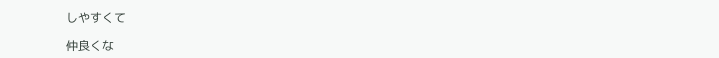しやすくて

仲良くな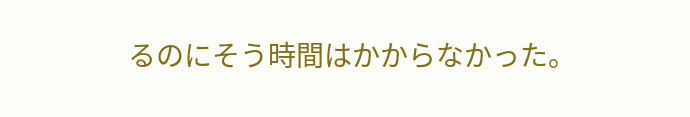るのにそう時間はかからなかった。